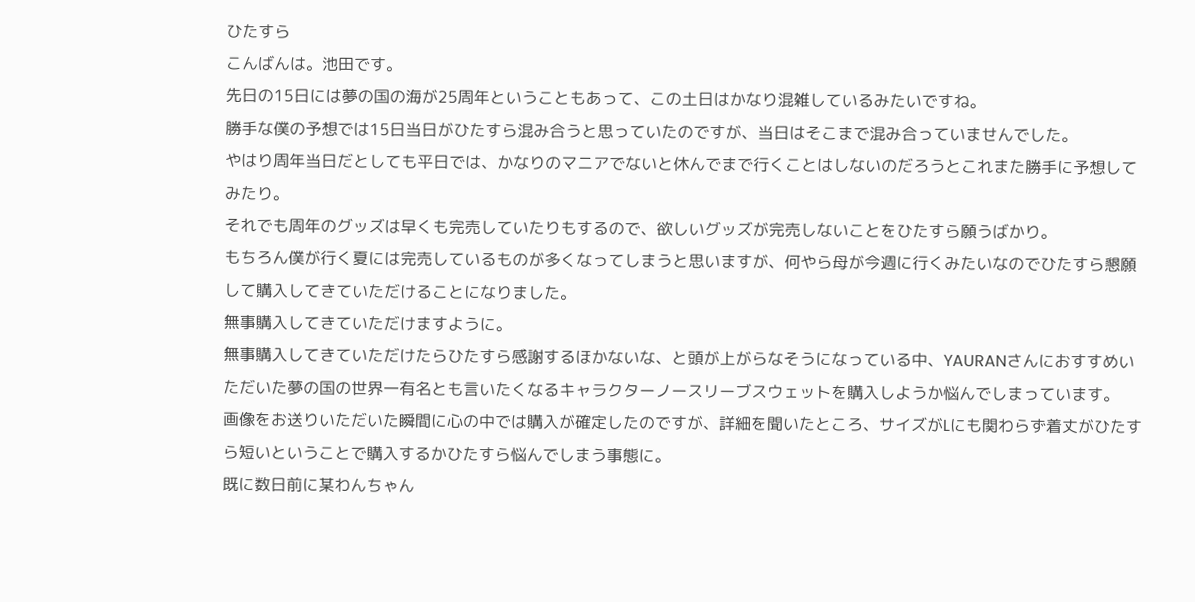ひたすら
こんばんは。池田です。
先日の15日には夢の国の海が25周年ということもあって、この土日はかなり混雑しているみたいですね。
勝手な僕の予想では15日当日がひたすら混み合うと思っていたのですが、当日はそこまで混み合っていませんでした。
やはり周年当日だとしても平日では、かなりのマニアでないと休んでまで行くことはしないのだろうとこれまた勝手に予想してみたり。
それでも周年のグッズは早くも完売していたりもするので、欲しいグッズが完売しないことをひたすら願うばかり。
もちろん僕が行く夏には完売しているものが多くなってしまうと思いますが、何やら母が今週に行くみたいなのでひたすら懇願して購入してきていただけることになりました。
無事購入してきていただけますように。
無事購入してきていただけたらひたすら感謝するほかないな、と頭が上がらなそうになっている中、YAURANさんにおすすめいただいた夢の国の世界一有名とも言いたくなるキャラクターノースリーブスウェットを購入しようか悩んでしまっています。
画像をお送りいただいた瞬間に心の中では購入が確定したのですが、詳細を聞いたところ、サイズがLにも関わらず着丈がひたすら短いということで購入するかひたすら悩んでしまう事態に。
既に数日前に某わんちゃん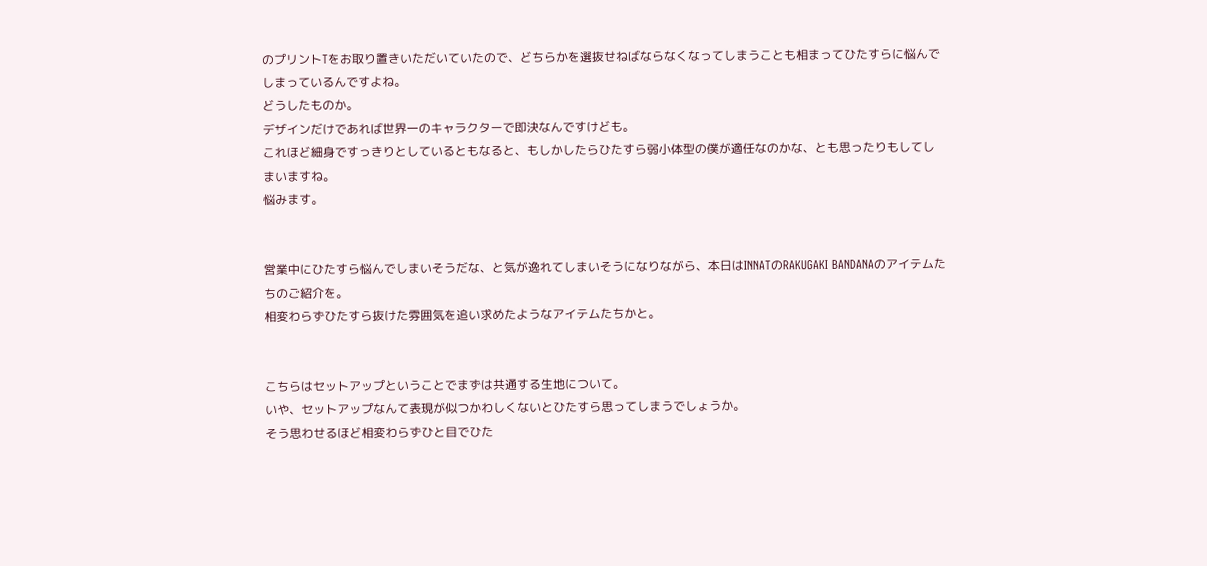のプリントTをお取り置きいただいていたので、どちらかを選抜せねばならなくなってしまうことも相まってひたすらに悩んでしまっているんですよね。
どうしたものか。
デザインだけであれば世界一のキャラクターで即決なんですけども。
これほど細身ですっきりとしているともなると、もしかしたらひたすら弱小体型の僕が適任なのかな、とも思ったりもしてしまいますね。
悩みます。


営業中にひたすら悩んでしまいそうだな、と気が逸れてしまいそうになりながら、本日はINNATのRAKUGAKI BANDANAのアイテムたちのご紹介を。
相変わらずひたすら抜けた雰囲気を追い求めたようなアイテムたちかと。


こちらはセットアップということでまずは共通する生地について。
いや、セットアップなんて表現が似つかわしくないとひたすら思ってしまうでしょうか。
そう思わせるほど相変わらずひと目でひた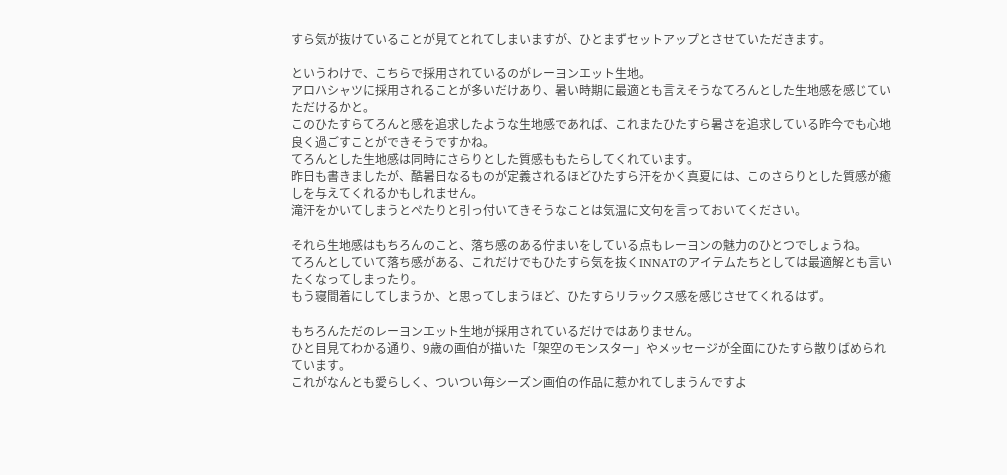すら気が抜けていることが見てとれてしまいますが、ひとまずセットアップとさせていただきます。

というわけで、こちらで採用されているのがレーヨンエット生地。
アロハシャツに採用されることが多いだけあり、暑い時期に最適とも言えそうなてろんとした生地感を感じていただけるかと。
このひたすらてろんと感を追求したような生地感であれば、これまたひたすら暑さを追求している昨今でも心地良く過ごすことができそうですかね。
てろんとした生地感は同時にさらりとした質感ももたらしてくれています。
昨日も書きましたが、酷暑日なるものが定義されるほどひたすら汗をかく真夏には、このさらりとした質感が癒しを与えてくれるかもしれません。
滝汗をかいてしまうとぺたりと引っ付いてきそうなことは気温に文句を言っておいてください。

それら生地感はもちろんのこと、落ち感のある佇まいをしている点もレーヨンの魅力のひとつでしょうね。
てろんとしていて落ち感がある、これだけでもひたすら気を抜くINNATのアイテムたちとしては最適解とも言いたくなってしまったり。
もう寝間着にしてしまうか、と思ってしまうほど、ひたすらリラックス感を感じさせてくれるはず。

もちろんただのレーヨンエット生地が採用されているだけではありません。
ひと目見てわかる通り、9歳の画伯が描いた「架空のモンスター」やメッセージが全面にひたすら散りばめられています。
これがなんとも愛らしく、ついつい毎シーズン画伯の作品に惹かれてしまうんですよ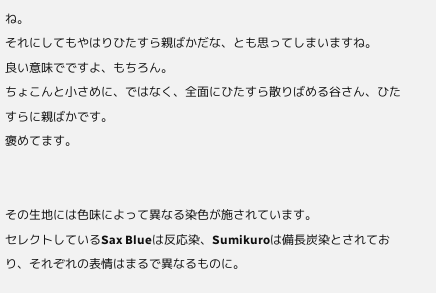ね。
それにしてもやはりひたすら親ばかだな、とも思ってしまいますね。
良い意味でですよ、もちろん。
ちょこんと小さめに、ではなく、全面にひたすら散りばめる谷さん、ひたすらに親ばかです。
褒めてます。


その生地には色味によって異なる染色が施されています。
セレクトしているSax Blueは反応染、Sumikuroは備長炭染とされており、それぞれの表情はまるで異なるものに。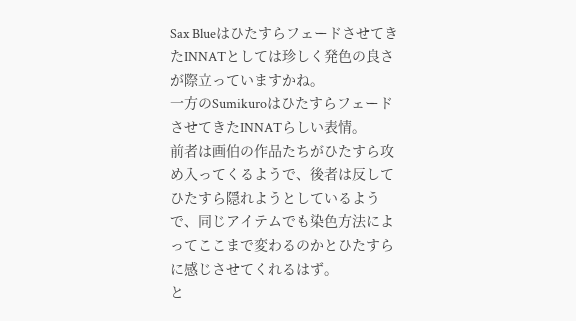Sax BlueはひたすらフェードさせてきたINNATとしては珍しく発色の良さが際立っていますかね。
一方のSumikuroはひたすらフェードさせてきたINNATらしい表情。
前者は画伯の作品たちがひたすら攻め入ってくるようで、後者は反してひたすら隠れようとしているようで、同じアイテムでも染色方法によってここまで変わるのかとひたすらに感じさせてくれるはず。
と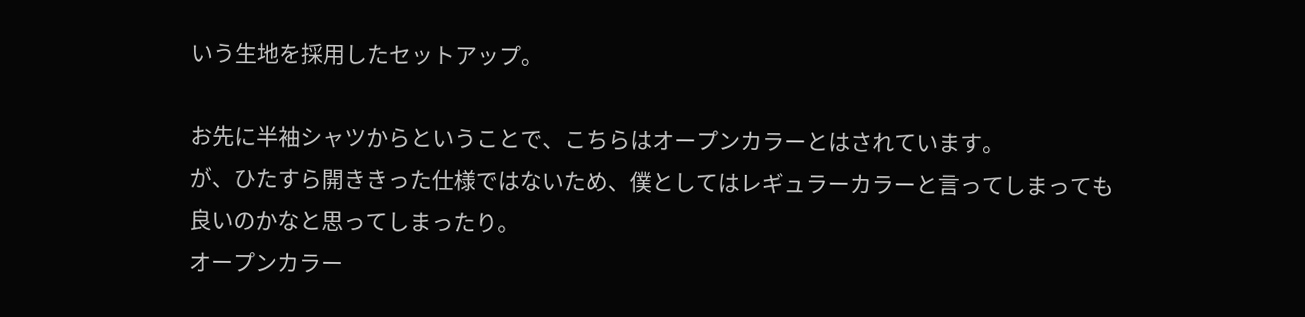いう生地を採用したセットアップ。

お先に半袖シャツからということで、こちらはオープンカラーとはされています。
が、ひたすら開ききった仕様ではないため、僕としてはレギュラーカラーと言ってしまっても良いのかなと思ってしまったり。
オープンカラー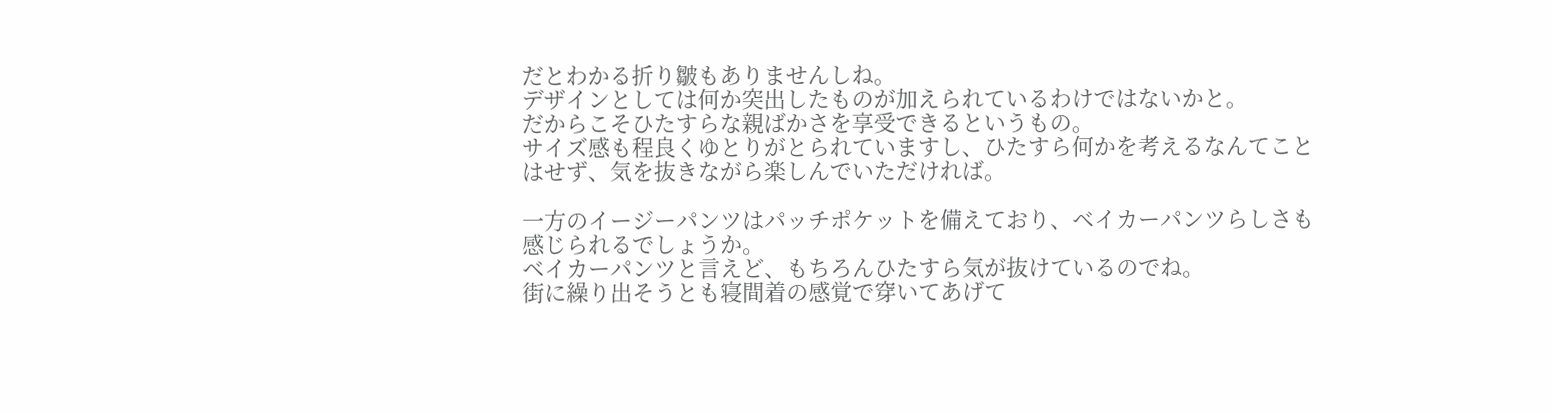だとわかる折り皺もありませんしね。
デザインとしては何か突出したものが加えられているわけではないかと。
だからこそひたすらな親ばかさを享受できるというもの。
サイズ感も程良くゆとりがとられていますし、ひたすら何かを考えるなんてことはせず、気を抜きながら楽しんでいただければ。

一方のイージーパンツはパッチポケットを備えており、ベイカーパンツらしさも感じられるでしょうか。
ベイカーパンツと言えど、もちろんひたすら気が抜けているのでね。
街に繰り出そうとも寝間着の感覚で穿いてあげて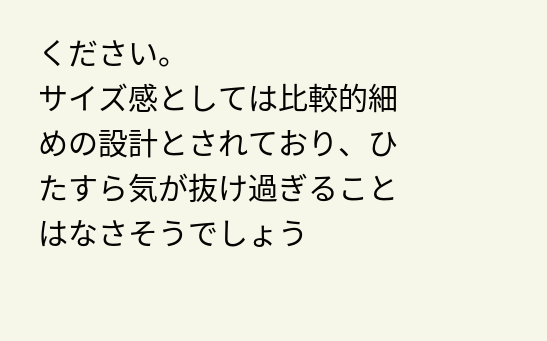ください。
サイズ感としては比較的細めの設計とされており、ひたすら気が抜け過ぎることはなさそうでしょう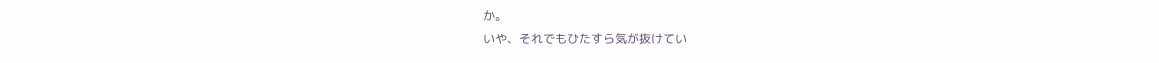か。
いや、それでもひたすら気が抜けてい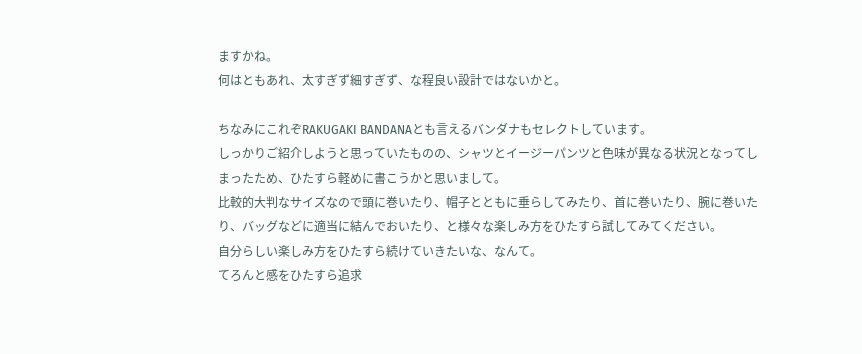ますかね。
何はともあれ、太すぎず細すぎず、な程良い設計ではないかと。

ちなみにこれぞRAKUGAKI BANDANAとも言えるバンダナもセレクトしています。
しっかりご紹介しようと思っていたものの、シャツとイージーパンツと色味が異なる状況となってしまったため、ひたすら軽めに書こうかと思いまして。
比較的大判なサイズなので頭に巻いたり、帽子とともに垂らしてみたり、首に巻いたり、腕に巻いたり、バッグなどに適当に結んでおいたり、と様々な楽しみ方をひたすら試してみてください。
自分らしい楽しみ方をひたすら続けていきたいな、なんて。
てろんと感をひたすら追求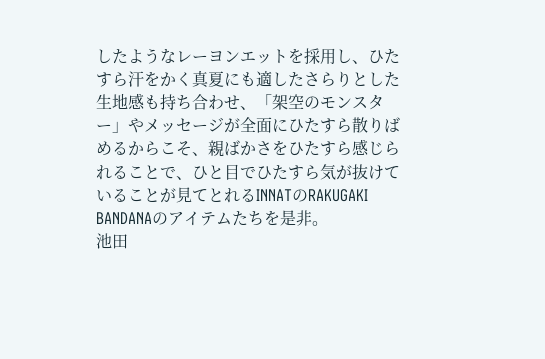したようなレーヨンエットを採用し、ひたすら汗をかく真夏にも適したさらりとした生地感も持ち合わせ、「架空のモンスター」やメッセージが全面にひたすら散りばめるからこそ、親ばかさをひたすら感じられることで、ひと目でひたすら気が抜けていることが見てとれるINNATのRAKUGAKI BANDANAのアイテムたちを是非。
池田